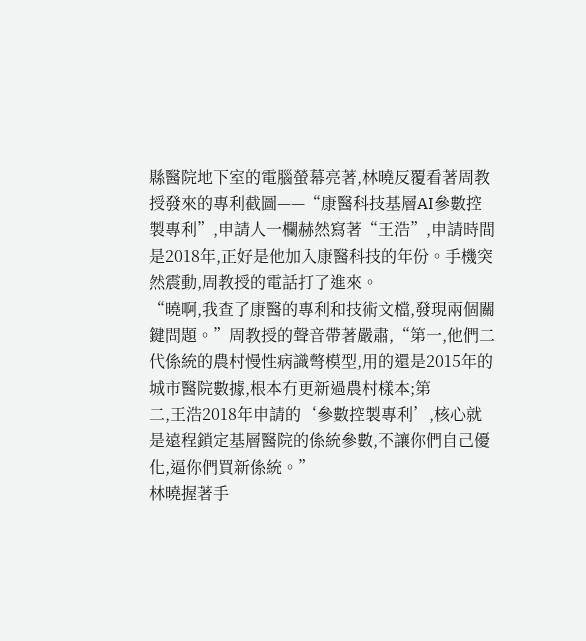縣醫院地下室的電腦螢幕亮著,林曉反覆看著周教授發來的專利截圖——“康醫科技基層AI參數控製專利”,申請人一欄赫然寫著“王浩”,申請時間是2018年,正好是他加入康醫科技的年份。手機突然震動,周教授的電話打了進來。
“曉啊,我查了康醫的專利和技術文檔,發現兩個關鍵問題。”周教授的聲音帶著嚴肅,“第一,他們二代係統的農村慢性病識彆模型,用的還是2015年的城市醫院數據,根本冇更新過農村樣本;第
二,王浩2018年申請的‘參數控製專利’,核心就是遠程鎖定基層醫院的係統參數,不讓你們自己優化,逼你們買新係統。”
林曉握著手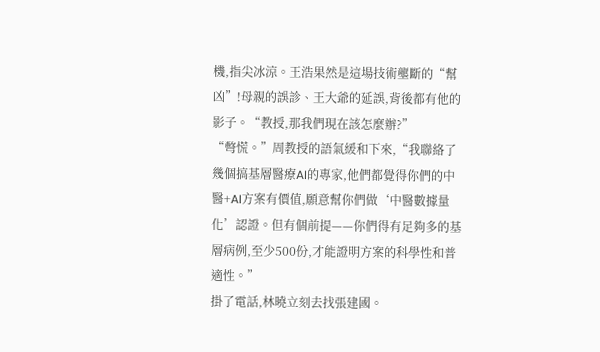機,指尖冰涼。王浩果然是這場技術壟斷的“幫凶”!母親的誤診、王大爺的延誤,背後都有他的影子。“教授,那我們現在該怎麼辦?”
“彆慌。”周教授的語氣緩和下來,“我聯絡了幾個搞基層醫療AI的專家,他們都覺得你們的中醫+AI方案有價值,願意幫你們做‘中醫數據量化’認證。但有個前提——你們得有足夠多的基層病例,至少500份,才能證明方案的科學性和普適性。”
掛了電話,林曉立刻去找張建國。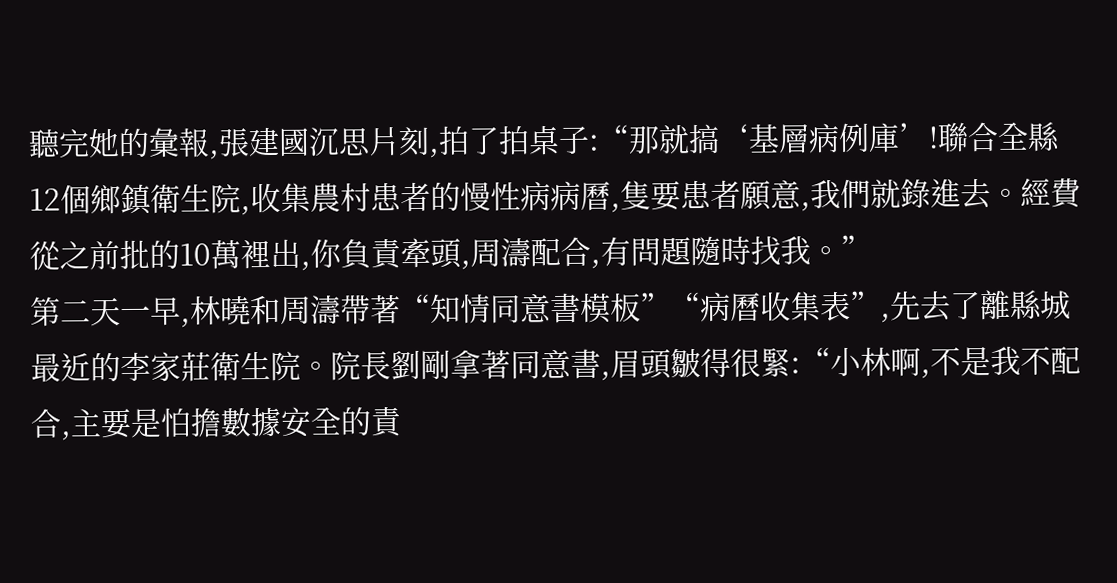聽完她的彙報,張建國沉思片刻,拍了拍桌子:“那就搞‘基層病例庫’!聯合全縣12個鄉鎮衛生院,收集農村患者的慢性病病曆,隻要患者願意,我們就錄進去。經費從之前批的10萬裡出,你負責牽頭,周濤配合,有問題隨時找我。”
第二天一早,林曉和周濤帶著“知情同意書模板”“病曆收集表”,先去了離縣城最近的李家莊衛生院。院長劉剛拿著同意書,眉頭皺得很緊:“小林啊,不是我不配合,主要是怕擔數據安全的責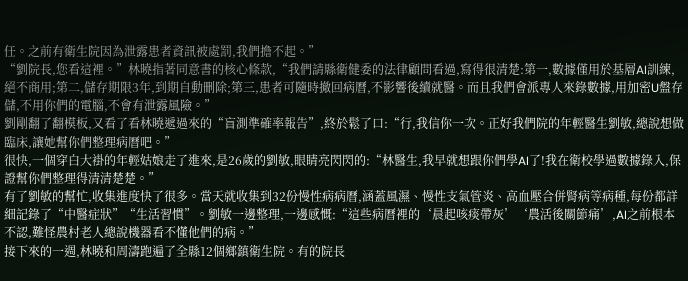任。之前有衛生院因為泄露患者資訊被處罰,我們擔不起。”
“劉院長,您看這裡。”林曉指著同意書的核心條款,“我們請縣衛健委的法律顧問看過,寫得很清楚:第一,數據僅用於基層AI訓練,絕不商用;第二,儲存期限3年,到期自動刪除;第三,患者可隨時撤回病曆,不影響後續就醫。而且我們會派專人來錄數據,用加密U盤存儲,不用你們的電腦,不會有泄露風險。”
劉剛翻了翻模板,又看了看林曉遞過來的“盲測準確率報告”,終於鬆了口:“行,我信你一次。正好我們院的年輕醫生劉敏,總說想做臨床,讓她幫你們整理病曆吧。”
很快,一個穿白大褂的年輕姑娘走了進來,是26歲的劉敏,眼睛亮閃閃的:“林醫生,我早就想跟你們學AI了!我在衛校學過數據錄入,保證幫你們整理得清清楚楚。”
有了劉敏的幫忙,收集進度快了很多。當天就收集到32份慢性病病曆,涵蓋風濕、慢性支氣管炎、高血壓合併腎病等病種,每份都詳細記錄了“中醫症狀”“生活習慣”。劉敏一邊整理,一邊感慨:“這些病曆裡的‘晨起咳痰帶灰’‘農活後關節痛’,AI之前根本不認,難怪農村老人總說機器看不懂他們的病。”
接下來的一週,林曉和周濤跑遍了全縣12個鄉鎮衛生院。有的院長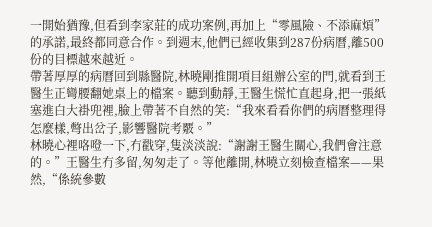一開始猶豫,但看到李家莊的成功案例,再加上“零風險、不添麻煩”的承諾,最終都同意合作。到週末,他們已經收集到287份病曆,離500份的目標越來越近。
帶著厚厚的病曆回到縣醫院,林曉剛推開項目組辦公室的門,就看到王醫生正彎腰翻她桌上的檔案。聽到動靜,王醫生慌忙直起身,把一張紙塞進白大褂兜裡,臉上帶著不自然的笑:“我來看看你們的病曆整理得怎麼樣,彆出岔子,影響醫院考覈。”
林曉心裡咯噔一下,冇戳穿,隻淡淡說:“謝謝王醫生關心,我們會注意的。”王醫生冇多留,匆匆走了。等他離開,林曉立刻檢查檔案——果然,“係統參數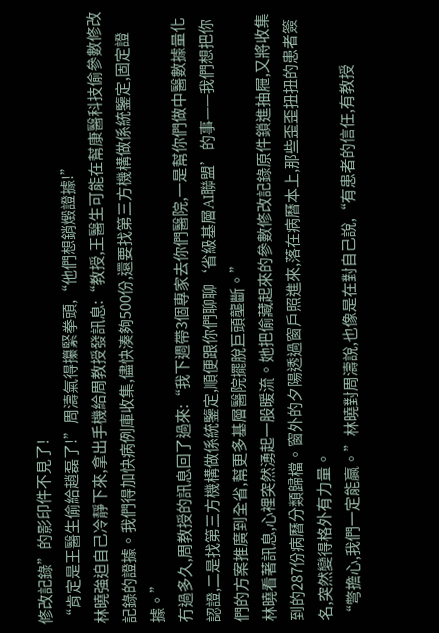修改記錄”的影印件不見了!
“肯定是王醫生偷給趙磊了!”周濤氣得攥緊拳頭,“他們想銷燬證據!”
林曉強迫自己冷靜下來,拿出手機給周教授發訊息:“教授,王醫生可能在幫康醫科技偷參數修改記錄的證據。我們得加快病例庫收集,儘快湊夠500份,還要找第三方機構做係統鑒定,固定證據。”
冇過多久,周教授的訊息回了過來:“我下週帶3個專家去你們醫院,一是幫你們做中醫數據量化認證,二是找第三方機構做係統鑒定,順便跟你們聊聊‘省級基層AI聯盟’的事——我們想把你們的方案推廣到全省,幫更多基層醫院擺脫巨頭壟斷。”
林曉看著訊息,心裡突然湧起一股暖流。她把偷藏起來的參數修改記錄原件鎖進抽屜,又將收集到的287份病曆分類歸檔。窗外的夕陽透過窗戶照進來,落在病曆本上,那些歪歪扭扭的患者簽名,突然變得格外有力量。
“彆擔心,我們一定能贏。”林曉對周濤說,也像是在對自己說,“有患者的信任,有教授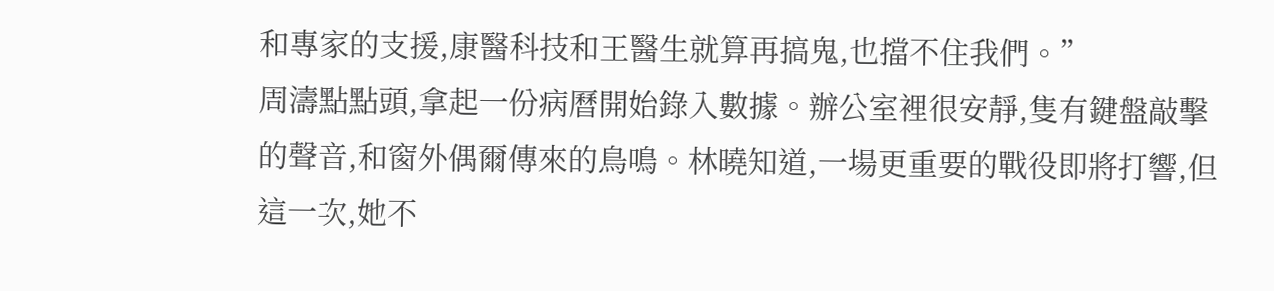和專家的支援,康醫科技和王醫生就算再搞鬼,也擋不住我們。”
周濤點點頭,拿起一份病曆開始錄入數據。辦公室裡很安靜,隻有鍵盤敲擊的聲音,和窗外偶爾傳來的鳥鳴。林曉知道,一場更重要的戰役即將打響,但這一次,她不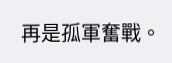再是孤軍奮戰。